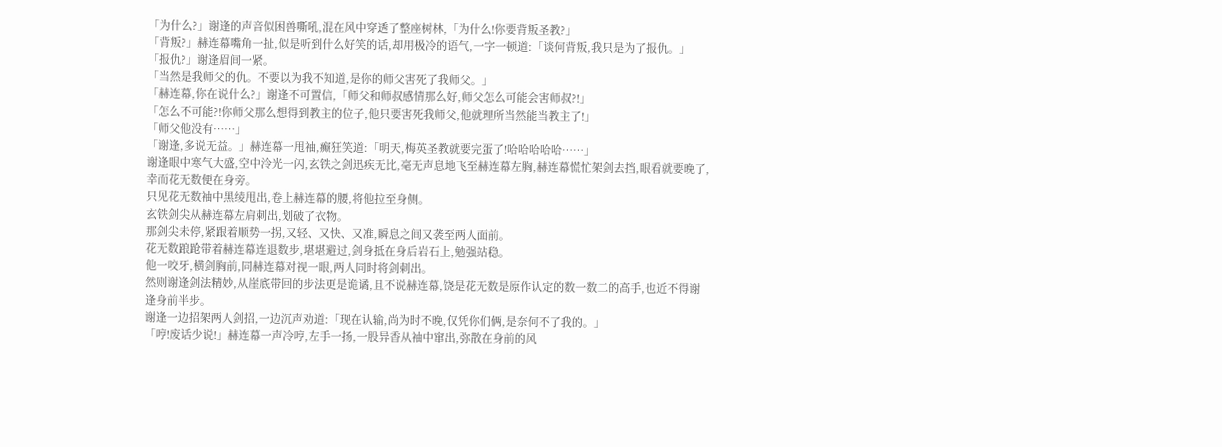「为什么?」谢逢的声音似困兽嘶吼,混在风中穿透了整座树林,「为什么!你要背叛圣教?」
「背叛?」赫连幕嘴角一扯,似是听到什么好笑的话,却用极冷的语气,一字一顿道:「谈何背叛,我只是为了报仇。」
「报仇?」谢逢眉间一紧。
「当然是我师父的仇。不要以为我不知道,是你的师父害死了我师父。」
「赫连幕,你在说什么?」谢逢不可置信,「师父和师叔感情那么好,师父怎么可能会害师叔?!」
「怎么不可能?!你师父那么想得到教主的位子,他只要害死我师父,他就理所当然能当教主了!」
「师父他没有……」
「谢逢,多说无益。」赫连幕一甩袖,癫狂笑道:「明天,梅英圣教就要完蛋了!哈哈哈哈哈……」
谢逢眼中寒气大盛,空中泠光一闪,玄铁之剑迅疾无比,毫无声息地飞至赫连幕左胸,赫连幕慌忙架剑去挡,眼看就要晚了,幸而花无数便在身旁。
只见花无数袖中黑绫甩出,卷上赫连幕的腰,将他拉至身侧。
玄铁剑尖从赫连幕左肩刺出,划破了衣物。
那剑尖未停,紧跟着顺势一拐,又轻、又快、又准,瞬息之间又袭至两人面前。
花无数踉跄带着赫连幕连退数步,堪堪避过,剑身抵在身后岩石上,勉强站稳。
他一咬牙,横剑胸前,同赫连幕对视一眼,两人同时将剑刺出。
然则谢逢剑法精妙,从崖底带回的步法更是诡谲,且不说赫连幕,饶是花无数是原作认定的数一数二的高手,也近不得谢逢身前半步。
谢逢一边招架两人剑招,一边沉声劝道:「现在认输,尚为时不晚,仅凭你们俩,是奈何不了我的。」
「哼!废话少说!」赫连幕一声冷哼,左手一扬,一股异香从袖中窜出,弥散在身前的风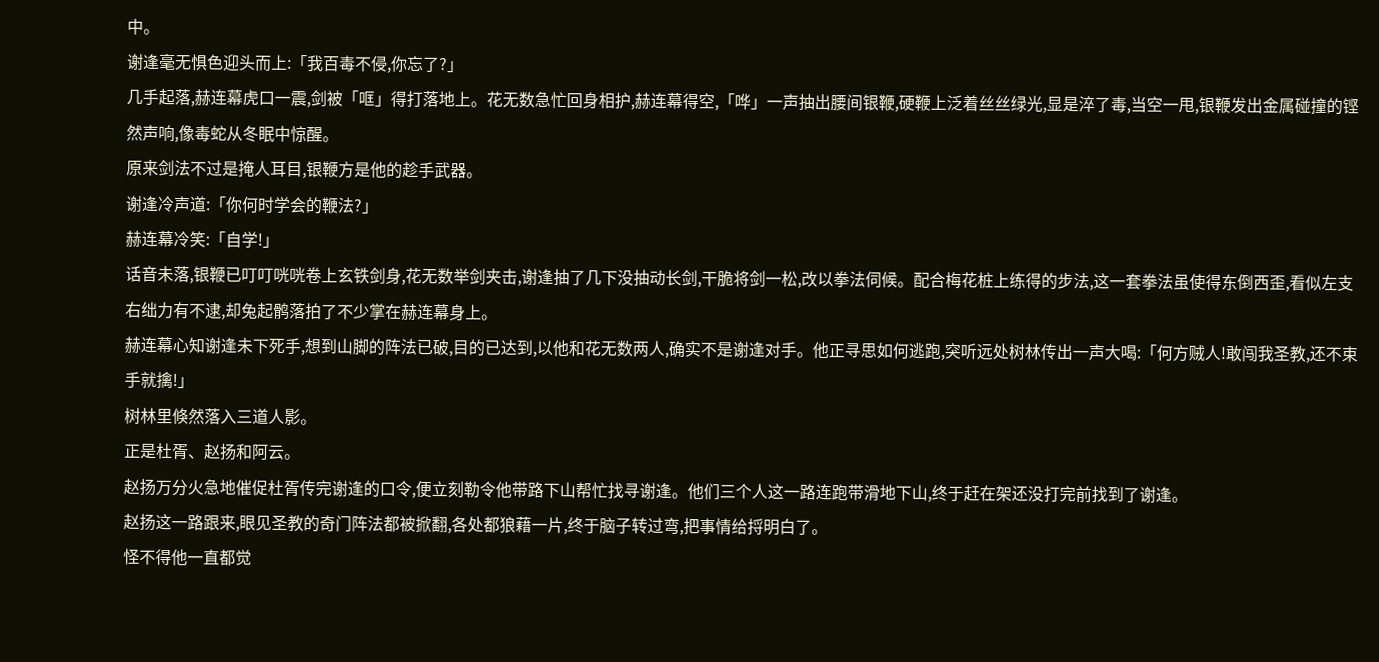中。
谢逢毫无惧色迎头而上:「我百毒不侵,你忘了?」
几手起落,赫连幕虎口一震,剑被「哐」得打落地上。花无数急忙回身相护,赫连幕得空,「哗」一声抽出腰间银鞭,硬鞭上泛着丝丝绿光,显是淬了毒,当空一甩,银鞭发出金属碰撞的铿然声响,像毒蛇从冬眠中惊醒。
原来剑法不过是掩人耳目,银鞭方是他的趁手武器。
谢逢冷声道:「你何时学会的鞭法?」
赫连幕冷笑:「自学!」
话音未落,银鞭已叮叮咣咣卷上玄铁剑身,花无数举剑夹击,谢逢抽了几下没抽动长剑,干脆将剑一松,改以拳法伺候。配合梅花桩上练得的步法,这一套拳法虽使得东倒西歪,看似左支右绌力有不逮,却兔起鹘落拍了不少掌在赫连幕身上。
赫连幕心知谢逢未下死手,想到山脚的阵法已破,目的已达到,以他和花无数两人,确实不是谢逢对手。他正寻思如何逃跑,突听远处树林传出一声大喝:「何方贼人!敢闯我圣教,还不束手就擒!」
树林里倏然落入三道人影。
正是杜胥、赵扬和阿云。
赵扬万分火急地催促杜胥传完谢逢的口令,便立刻勒令他带路下山帮忙找寻谢逢。他们三个人这一路连跑带滑地下山,终于赶在架还没打完前找到了谢逢。
赵扬这一路跟来,眼见圣教的奇门阵法都被掀翻,各处都狼藉一片,终于脑子转过弯,把事情给捋明白了。
怪不得他一直都觉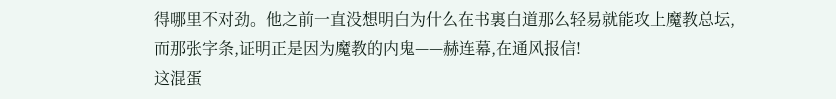得哪里不对劲。他之前一直没想明白为什么在书裏白道那么轻易就能攻上魔教总坛,而那张字条,证明正是因为魔教的内鬼——赫连幕,在通风报信!
这混蛋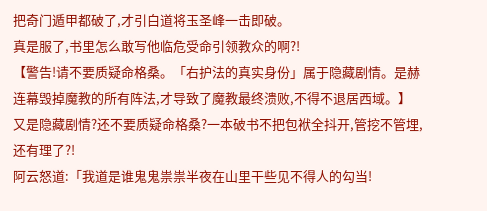把奇门遁甲都破了,才引白道将玉圣峰一击即破。
真是服了,书里怎么敢写他临危受命引领教众的啊?!
【警告!请不要质疑命格桑。「右护法的真实身份」属于隐藏剧情。是赫连幕毁掉魔教的所有阵法,才导致了魔教最终溃败,不得不退居西域。】
又是隐藏剧情?还不要质疑命格桑?一本破书不把包袱全抖开,管挖不管埋,还有理了?!
阿云怒道:「我道是谁鬼鬼祟祟半夜在山里干些见不得人的勾当!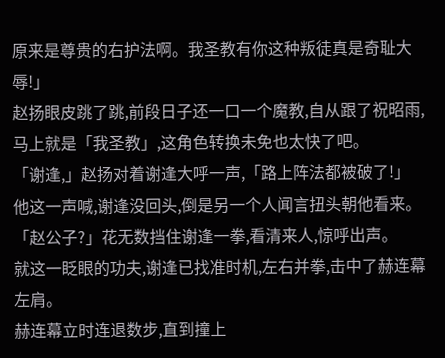原来是尊贵的右护法啊。我圣教有你这种叛徒真是奇耻大辱!」
赵扬眼皮跳了跳,前段日子还一口一个魔教,自从跟了祝昭雨,马上就是「我圣教」,这角色转换未免也太快了吧。
「谢逢,」赵扬对着谢逢大呼一声,「路上阵法都被破了!」
他这一声喊,谢逢没回头,倒是另一个人闻言扭头朝他看来。
「赵公子?」花无数挡住谢逢一拳,看清来人,惊呼出声。
就这一眨眼的功夫,谢逢已找准时机,左右并拳,击中了赫连幕左肩。
赫连幕立时连退数步,直到撞上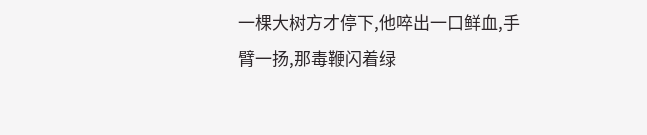一棵大树方才停下,他啐出一口鲜血,手臂一扬,那毒鞭闪着绿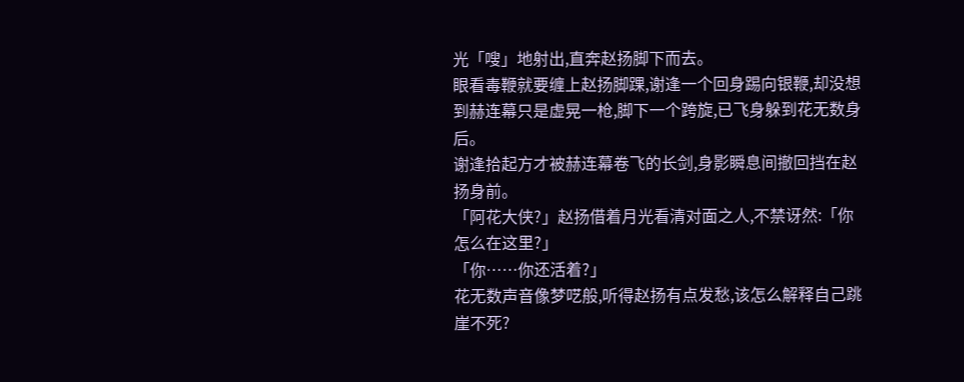光「嗖」地射出,直奔赵扬脚下而去。
眼看毒鞭就要缠上赵扬脚踝,谢逢一个回身踢向银鞭,却没想到赫连幕只是虚晃一枪,脚下一个跨旋,已飞身躲到花无数身后。
谢逢拾起方才被赫连幕卷飞的长剑,身影瞬息间撤回挡在赵扬身前。
「阿花大侠?」赵扬借着月光看清对面之人,不禁讶然:「你怎么在这里?」
「你……你还活着?」
花无数声音像梦呓般,听得赵扬有点发愁,该怎么解释自己跳崖不死?